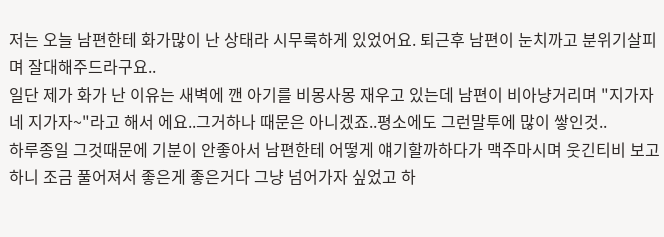저는 오늘 남편한테 화가많이 난 상태라 시무룩하게 있었어요. 퇴근후 남편이 눈치까고 분위기살피며 잘대해주드라구요..
일단 제가 화가 난 이유는 새벽에 깬 아기를 비몽사몽 재우고 있는데 남편이 비아냥거리며 "지가자네 지가자~"라고 해서 에요..그거하나 때문은 아니겠죠..평소에도 그런말투에 많이 쌓인것..
하루종일 그것때문에 기분이 안좋아서 남편한테 어떻게 얘기할까하다가 맥주마시며 웃긴티비 보고하니 조금 풀어져서 좋은게 좋은거다 그냥 넘어가자 싶었고 하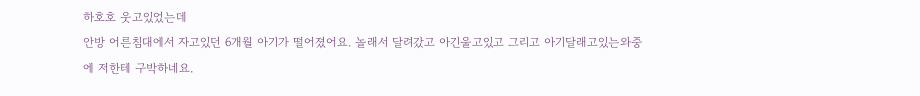하호호 웃고있었는데
안방 어른침대에서 자고있던 6개월 아기가 떨어졌어요. 놀래서 달려갔고 아긴울고있고 그리고 아기달래고있는와중에 저한테 구박하네요.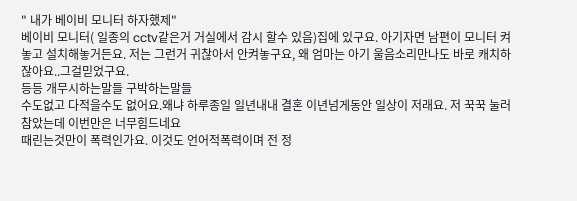" 내가 베이비 모니터 하자했제"
베이비 모니터( 일종의 cctv같은거 거실에서 감시 할수 있음)집에 있구요. 아기자면 남편이 모니터 켜놓고 설치해놓거든요. 저는 그런거 귀찮아서 안켜놓구요, 왜 엄마는 아기 울음소리만나도 바로 캐치하잖아요..그걸믿었구요.
등등 개무시하는말들 구박하는말들
수도없고 다적을수도 없어요.왜냐 하루종일 일년내내 결혼 이년넘게동안 일상이 저래요. 저 꾹꾹 눌러 참았는데 이번만은 너무힘드네요
때린는것만이 폭력인가요. 이것도 언어적폭력이며 전 정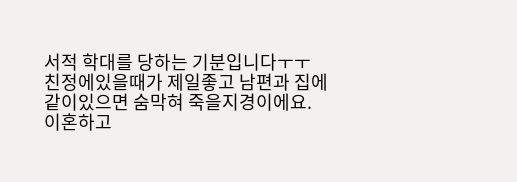서적 학대를 당하는 기분입니다ㅜㅜ
친정에있을때가 제일좋고 남편과 집에 같이있으면 숨막혀 죽을지경이에요.
이혼하고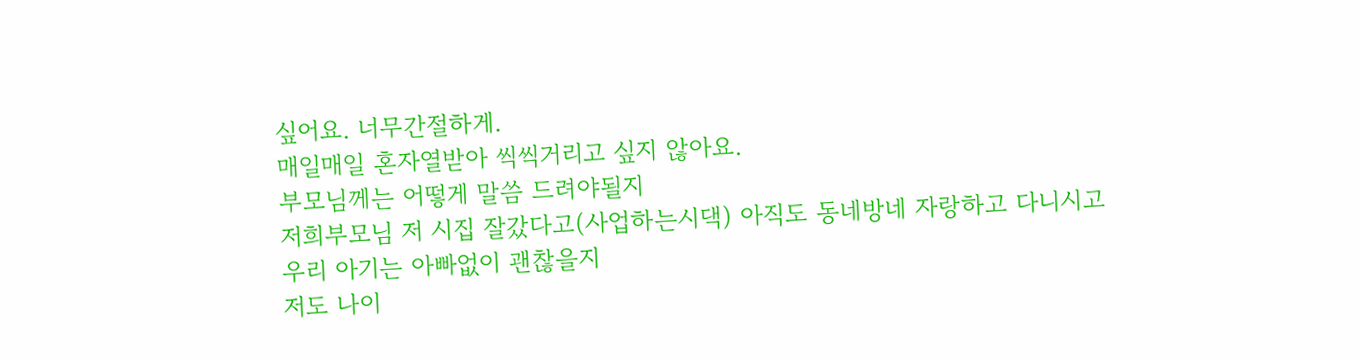싶어요. 너무간절하게.
매일매일 혼자열받아 씩씩거리고 싶지 않아요.
부모님께는 어떻게 말씀 드려야될지
저희부모님 저 시집 잘갔다고(사업하는시댁) 아직도 동네방네 자랑하고 다니시고
우리 아기는 아빠없이 괜찮을지
저도 나이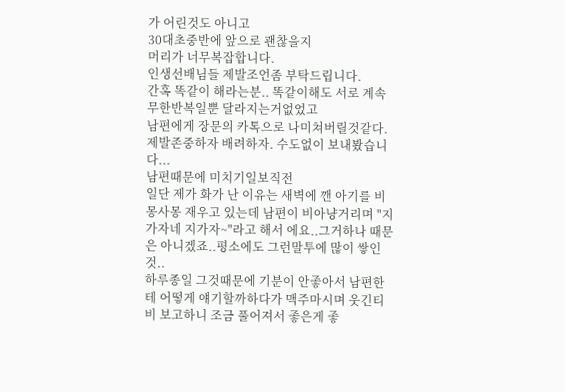가 어린것도 아니고
30대초중반에 앞으로 괜찮을지
머리가 너무복잡합니다.
인생선배님들 제발조언좀 부탁드립니다.
간혹 똑같이 해라는분.. 똑같이해도 서로 계속 무한반복일뿐 달라지는거없었고
남편에게 장문의 카톡으로 나미쳐버릴것같다. 제발존중하자 배려하자. 수도없이 보내봤습니다...
남편때문에 미치기일보직전
일단 제가 화가 난 이유는 새벽에 깬 아기를 비몽사몽 재우고 있는데 남편이 비아냥거리며 "지가자네 지가자~"라고 해서 에요..그거하나 때문은 아니겠죠..평소에도 그런말투에 많이 쌓인것..
하루종일 그것때문에 기분이 안좋아서 남편한테 어떻게 얘기할까하다가 맥주마시며 웃긴티비 보고하니 조금 풀어져서 좋은게 좋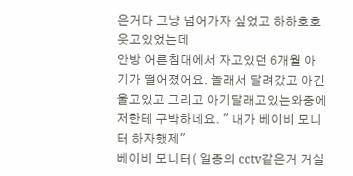은거다 그냥 넘어가자 싶었고 하하호호 웃고있었는데
안방 어른침대에서 자고있던 6개월 아기가 떨어졌어요. 놀래서 달려갔고 아긴울고있고 그리고 아기달래고있는와중에 저한테 구박하네요. " 내가 베이비 모니터 하자했제"
베이비 모니터( 일종의 cctv같은거 거실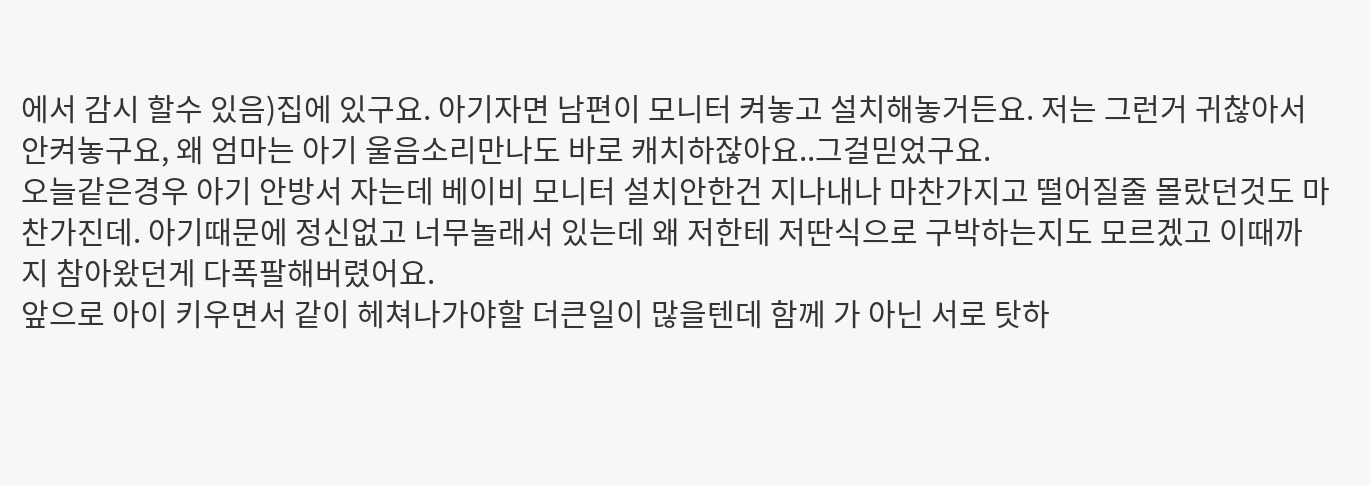에서 감시 할수 있음)집에 있구요. 아기자면 남편이 모니터 켜놓고 설치해놓거든요. 저는 그런거 귀찮아서 안켜놓구요, 왜 엄마는 아기 울음소리만나도 바로 캐치하잖아요..그걸믿었구요.
오늘같은경우 아기 안방서 자는데 베이비 모니터 설치안한건 지나내나 마찬가지고 떨어질줄 몰랐던것도 마찬가진데. 아기때문에 정신없고 너무놀래서 있는데 왜 저한테 저딴식으로 구박하는지도 모르겠고 이때까지 참아왔던게 다폭팔해버렸어요.
앞으로 아이 키우면서 같이 헤쳐나가야할 더큰일이 많을텐데 함께 가 아닌 서로 탓하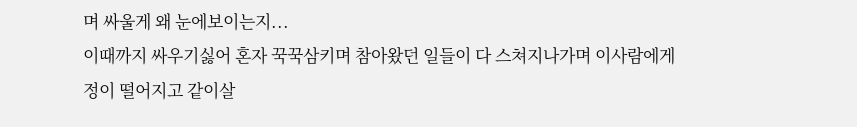며 싸울게 왜 눈에보이는지...
이때까지 싸우기싫어 혼자 꾹꾹삼키며 참아왔던 일들이 다 스쳐지나가며 이사람에게 정이 떨어지고 같이살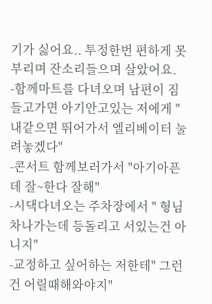기가 싫어요.. 투정한번 편하게 못부리며 잔소리들으며 살았어요.
-함께마트를 다녀오며 남편이 짐들고가면 아기안고있는 저에게 "내같으면 뛰어가서 엘리베이터 눌려놓겠다"
-콘서트 함께보러가서 "아기아픈데 잘~한다 잘해"
-시댁다녀오는 주차장에서 " 형님 차나가는데 등돌리고 서있는건 아니지"
-교정하고 싶어하는 저한테" 그런건 어릴때해와야지"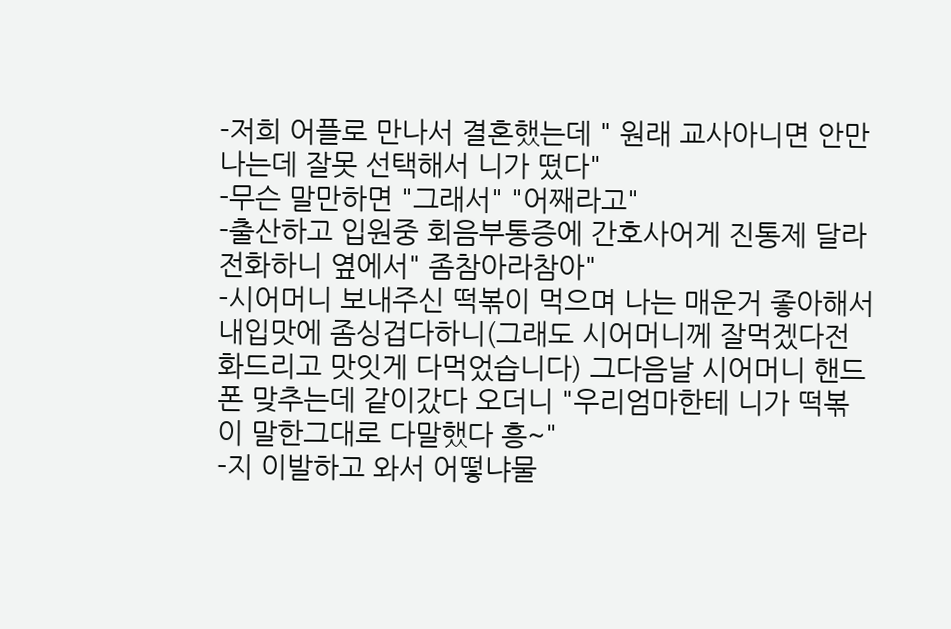-저희 어플로 만나서 결혼했는데 " 원래 교사아니면 안만나는데 잘못 선택해서 니가 떴다"
-무슨 말만하면 "그래서" "어째라고"
-출산하고 입원중 회음부통증에 간호사어게 진통제 달라전화하니 옆에서" 좀참아라참아"
-시어머니 보내주신 떡볶이 먹으며 나는 매운거 좋아해서 내입맛에 좀싱겁다하니(그래도 시어머니께 잘먹겠다전화드리고 맛잇게 다먹었습니다) 그다음날 시어머니 핸드폰 맞추는데 같이갔다 오더니 "우리엄마한테 니가 떡볶이 말한그대로 다말했다 흥~"
-지 이발하고 와서 어떻냐물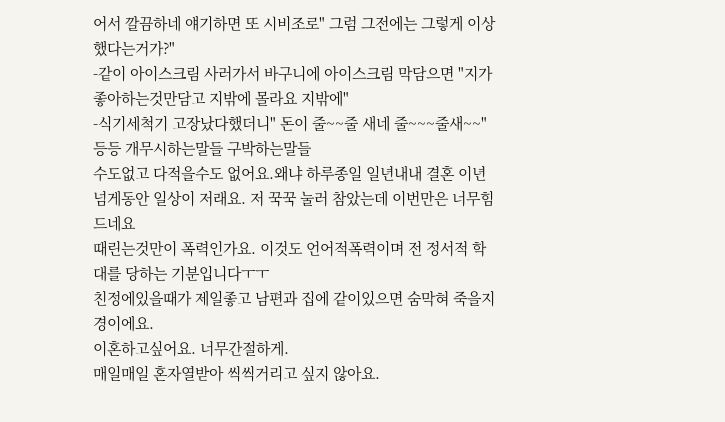어서 깔끔하네 얘기하면 또 시비조로" 그럼 그전에는 그렇게 이상했다는거가?"
-같이 아이스크림 사러가서 바구니에 아이스크림 막담으면 "지가좋아하는것만담고 지밖에 몰라요 지밖에"
-식기세척기 고장났다했더니" 돈이 줄~~줄 새네 줄~~~줄새~~"
등등 개무시하는말들 구박하는말들
수도없고 다적을수도 없어요.왜냐 하루종일 일년내내 결혼 이년넘게동안 일상이 저래요. 저 꾹꾹 눌러 참았는데 이번만은 너무힘드네요
때린는것만이 폭력인가요. 이것도 언어적폭력이며 전 정서적 학대를 당하는 기분입니다ㅜㅜ
친정에있을때가 제일좋고 남편과 집에 같이있으면 숨막혀 죽을지경이에요.
이혼하고싶어요. 너무간절하게.
매일매일 혼자열받아 씩씩거리고 싶지 않아요.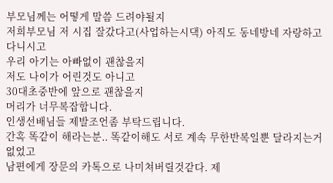부모님께는 어떻게 말씀 드려야될지
저희부모님 저 시집 잘갔다고(사업하는시댁) 아직도 동네방네 자랑하고 다니시고
우리 아기는 아빠없이 괜찮을지
저도 나이가 어린것도 아니고
30대초중반에 앞으로 괜찮을지
머리가 너무복잡합니다.
인생선배님들 제발조언좀 부탁드립니다.
간혹 똑같이 해라는분.. 똑같이해도 서로 계속 무한반복일뿐 달라지는거없었고
남편에게 장문의 카톡으로 나미쳐버릴것같다. 제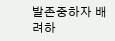발존중하자 배려하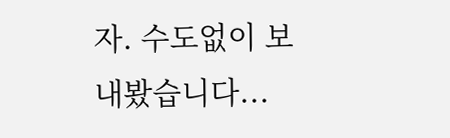자. 수도없이 보내봤습니다...